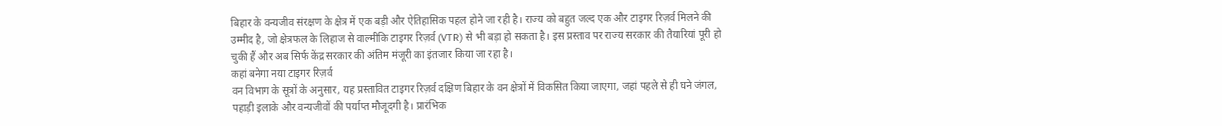बिहार के वन्यजीव संरक्षण के क्षेत्र में एक बड़ी और ऐतिहासिक पहल होने जा रही है। राज्य को बहुत जल्द एक और टाइगर रिज़र्व मिलने की उम्मीद है, जो क्षेत्रफल के लिहाज से वाल्मीकि टाइगर रिज़र्व (VTR) से भी बड़ा हो सकता है। इस प्रस्ताव पर राज्य सरकार की तैयारियां पूरी हो चुकी हैं और अब सिर्फ केंद्र सरकार की अंतिम मंजूरी का इंतजार किया जा रहा है।
कहां बनेगा नया टाइगर रिज़र्व
वन विभाग के सूत्रों के अनुसार, यह प्रस्तावित टाइगर रिज़र्व दक्षिण बिहार के वन क्षेत्रों में विकसित किया जाएगा, जहां पहले से ही घने जंगल, पहाड़ी इलाके और वन्यजीवों की पर्याप्त मौजूदगी है। प्रारंभिक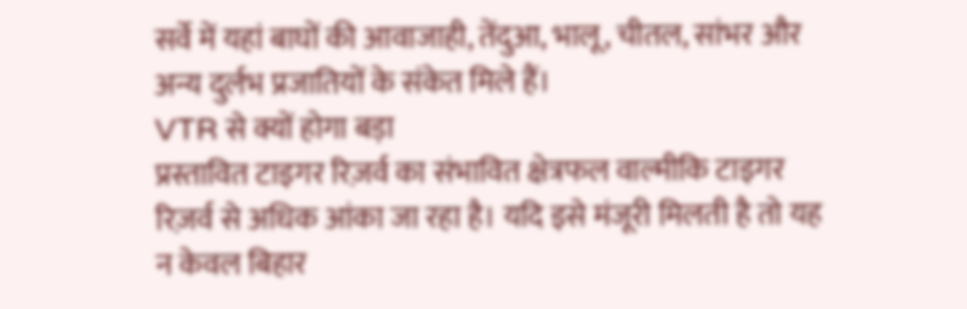सर्वे में यहां बाघों की आवाजाही, तेंदुआ, भालू, चीतल, सांभर और अन्य दुर्लभ प्रजातियों के संकेत मिले हैं।
VTR से क्यों होगा बड़ा
प्रस्तावित टाइगर रिज़र्व का संभावित क्षेत्रफल वाल्मीकि टाइगर रिज़र्व से अधिक आंका जा रहा है। यदि इसे मंजूरी मिलती है तो यह न केवल बिहार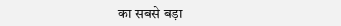का सबसे बड़ा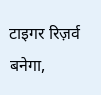टाइगर रिज़र्व बनेगा,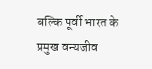बल्कि पूर्वी भारत के प्रमुख वन्यजीव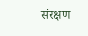संरक्षण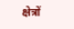क्षेत्रों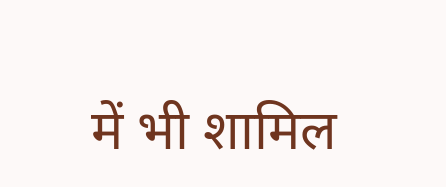में भी शामिल